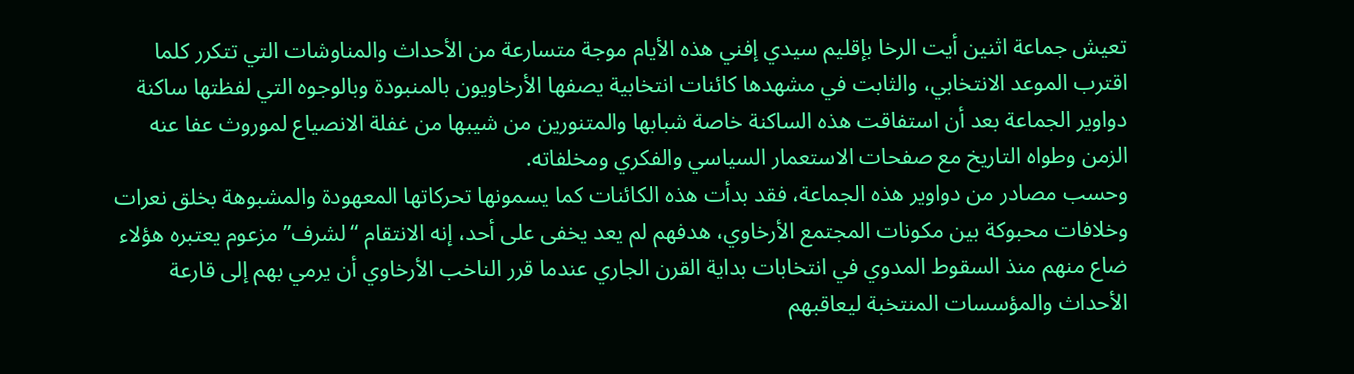تعيش جماعة اثنين أيت الرخا بإقليم سيدي إفني هذه الأيام موجة متسارعة من الأحداث والمناوشات التي تتكرر كلما اقترب الموعد الانتخابي، والثابت في مشهدها كائنات انتخابية يصفها الأرخاويون بالمنبودة وبالوجوه التي لفظتها ساكنة دواوير الجماعة بعد أن استفاقت هذه الساكنة خاصة شبابها والمتنورين من شيبها من غفلة الانصياع لموروث عفا عنه الزمن وطواه التاريخ مع صفحات الاستعمار السياسي والفكري ومخلفاته.
وحسب مصادر من دواوير هذه الجماعة، فقد بدأت هذه الكائنات كما يسمونها تحركاتها المعهودة والمشبوهة بخلق نعرات وخلافات محبوكة بين مكونات المجتمع الأرخاوي، هدفهم لم يعد يخفى على أحد، إنه الانتقام “لشرف” مزعوم يعتبره هؤلاء ضاع منهم منذ السقوط المدوي في انتخابات بداية القرن الجاري عندما قرر الناخب الأرخاوي أن يرمي بهم إلى قارعة الأحداث والمؤسسات المنتخبة ليعاقبهم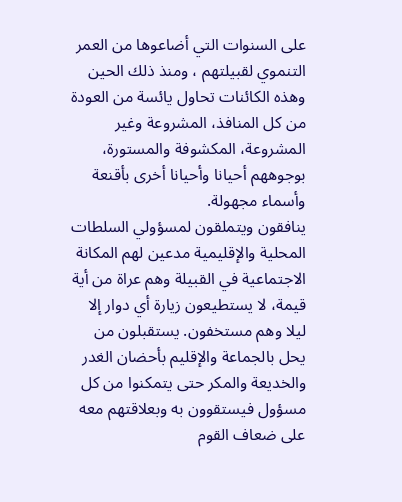على السنوات التي أضاعوها من العمر التنموي لقبيلتهم ، ومنذ ذلك الحين وهذه الكائنات تحاول يائسة من العودة من كل المنافذ، المشروعة وغير المشروعة، المكشوفة والمستورة، بوجوههم أحيانا وأحيانا أخرى بأقنعة وأسماء مجهولة.
ينافقون ويتملقون لمسؤولي السلطات المحلية والإقليمية مدعين لهم المكانة الاجتماعية في القبيلة وهم عراة من أية قيمة، لا يستطيعون زيارة أي دوار إلا ليلا وهم مستخفون. يستقبلون من يحل بالجماعة والإقليم بأحضان الغدر والخديعة والمكر حتى يتمكنوا من كل مسؤول فيستقوون به وبعلاقتهم معه على ضعاف القوم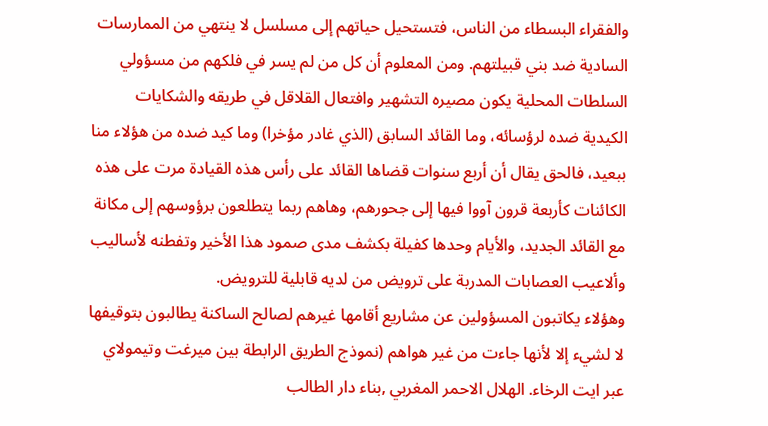والفقراء البسطاء من الناس، فتستحيل حياتهم إلى مسلسل لا ينتهي من الممارسات السادية ضد بني قبيلتهم. ومن المعلوم أن كل من لم يسر في فلكهم من مسؤولي السلطات المحلية يكون مصيره التشهير وافتعال القلاقل في طريقه والشكايات الكيدية ضده لرؤسائه، وما القائد السابق (الذي غادر مؤخرا) وما كيد ضده من هؤلاء منا ببعيد، فالحق يقال أن أربع سنوات قضاها القائد على رأس هذه القيادة مرت على هذه الكائنات كأربعة قرون آووا فيها إلى جحورهم، وهاهم ربما يتطلعون برؤوسهم إلى مكانة مع القائد الجديد، والأيام وحدها كفيلة بكشف مدى صمود هذا الأخير وتفطنه لأساليب وألاعيب العصابات المدربة على ترويض من لديه قابلية للترويض.
وهؤلاء يكاتبون المسؤولين عن مشاريع أقامها غيرهم لصالح الساكنة يطالبون بتوقيفها لا لشيء إلا لأنها جاءت من غير هواهم (نموذج الطريق الرابطة بين ميرغت وتيمولاي عبر ايت الرخاء. الهلال الاحمر المغربي ,بناء دار الطالب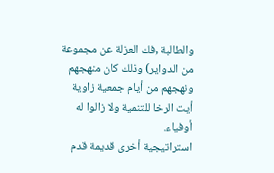والطالبة ,فك العزلة عن مجموعة من الدواير) وذلك كان منهجهم ونهجهم من أيام جمعية زاوية أيت الرخا للتنمية ولا زالوا له أوفياء.
استراتيجية أخرى قديمة قدم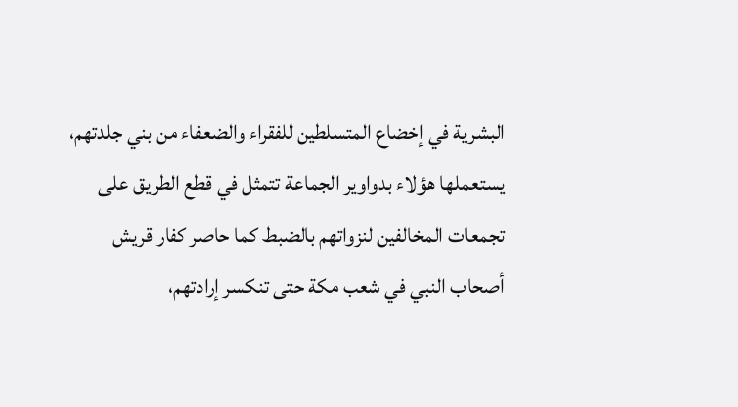البشرية في إخضاع المتسلطين للفقراء والضعفاء من بني جلدتهم، يستعملها هؤلاء بدواوير الجماعة تتمثل في قطع الطريق على تجمعات المخالفين لنزواتهم بالضبط كما حاصر كفار قريش أصحاب النبي في شعب مكة حتى تنكسر إرادتهم،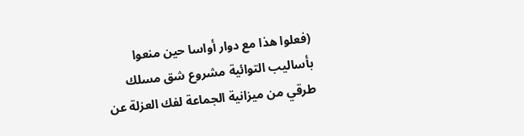(فعلوا هذا مع دوار أواسا حين منعوا بأساليب التوائية مشروع شق مسلك طرقي من ميزانية الجماعة لفك العزلة عن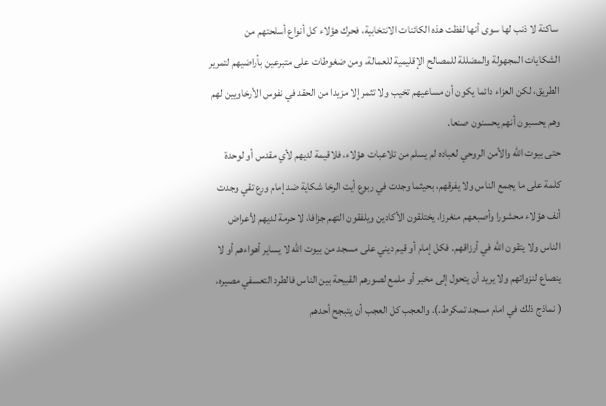ساكنة لا ذنب لها سوى أنها لفظت هذه الكائنات الانتخابية، فحرك هؤلاء كل أنواع أسلحتهم من الشكايات المجهولة والمضللة للمصالح الإقليمية للعمالة، ومن ضغوطات على متبرعين بأراضيهم لتمرير الطريق، لكن العزاء دائما يكون أن مساعيهم تخيب ولا تثمر إلا مزيدا من الحقد في نفوس الأرخاويين لهم وهم يحسبون أنهم يحسنون صنعا.
حتى بيوت الله والأمن الروحي لعباده لم يسلم من تلاعبات هؤلاء، فلاقيمة لديهم لأي مقدس أو لوحدة كلمة على ما يجمع الناس ولا يفرقهم، بحيثما وجدت في ربوع أيت الرخا شكاية ضد إمام ورع تقي وجدت أنف هؤلاء محشورا وأصبعهم منغرزا، يختلقون الأكادين ويلفقون التهم جزافا، لا حرمة لديهم لأعراض الناس ولا يتقون الله في أرزاقهم. فكل إمام أو قيم ديني على مسجد من بيوت الله لا يساير أهواءهم أو لا ينصاع لنزواتهم ولا يريد أن يتحول إلى مخبر أو ملمع لصورهم القبيحة بين الناس فالطرد التعسفي مصيره، ( نماذج ذلك في امام مسجد تمكرط.). والعجب كل العجب أن يتبجح أحدهم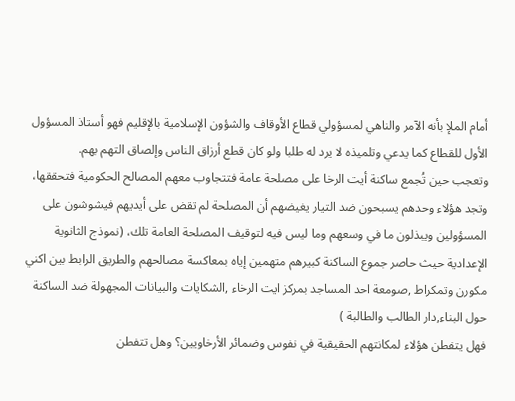أمام الملإ بأنه الآمر والناهي لمسؤولي قطاع الأوقاف والشؤون الإسلامية بالإقليم فهو أستاذ المسؤول الأول للقطاع كما يدعي وتلميذه لا يرد له طلبا ولو كان قطع أرزاق الناس وإلصاق التهم بهم.
وتعجب حين تُجمع ساكنة أيت الرخا على مصلحة عامة فتتجاوب معهم المصالح الحكومية فتحققها، وتجد هؤلاء وحدهم يسبحون ضد التيار يغيضهم أن المصلحة لم تقض على أيديهم فيشوشون على المسؤولين ويبذلون ما في وسعهم وما ليس فيه لتوقيف المصلحة العامة تلك، (نموذج الثانوية الإعدادية حيث حاصر جموع الساكنة كبيرهم متهمين إياه بمعاكسة مصالحهم والطريق الرابط بين اكني مكورن وتمكراط ,صومعة احد المساجد بمركز ايت الرخاء ,الشكايات والبيانات المجهولة ضد الساكنة حول البناء,دار الطالب والطالبة )
فهل يتفطن هؤلاء لمكانتهم الحقيقية في نفوس وضمائر الأرخاويين؟ وهل تتفطن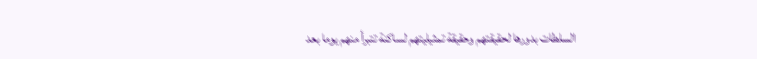السلطات بدورها لحقيقتهم وحقيقة تمثيليتهم لساكنة تتبرأ منهم يوما بعد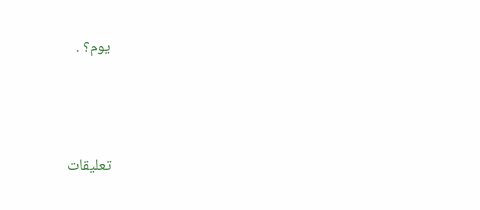يوم؟ .




تعليقات